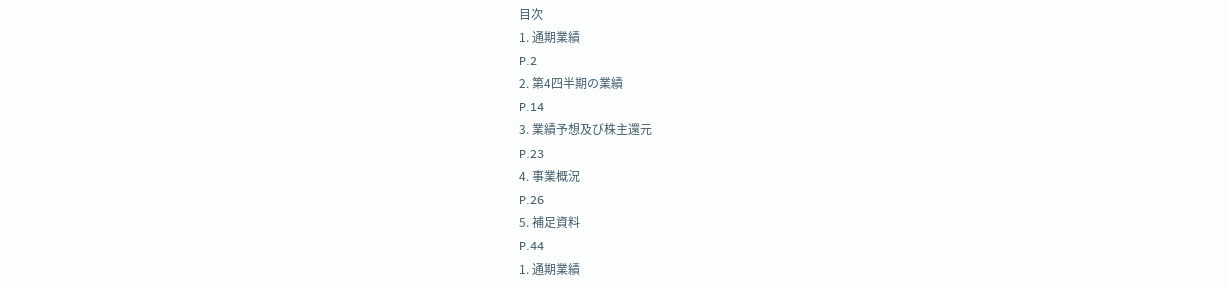目次
1. 通期業績
P.2
2. 第4四半期の業績
P.14
3. 業績予想及び株主還元
P.23
4. 事業概況
P.26
5. 補足資料
P.44
1. 通期業績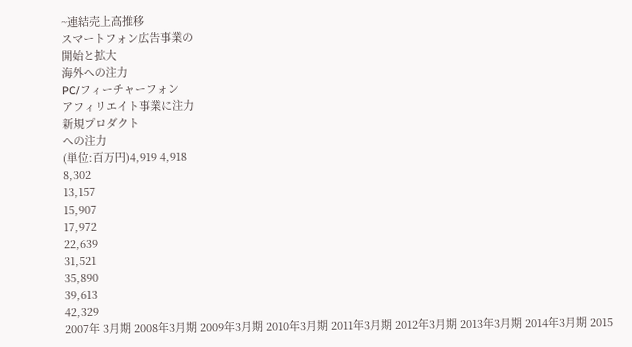~連結売上高推移
スマートフォン広告事業の
開始と拡大
海外への注力
PC/フィーチャーフォン
アフィリエイト事業に注力
新規プロダクト
への注力
(単位:百万円)4,919 4,918
8,302
13,157
15,907
17,972
22,639
31,521
35,890
39,613
42,329
2007年 3月期 2008年3月期 2009年3月期 2010年3月期 2011年3月期 2012年3月期 2013年3月期 2014年3月期 2015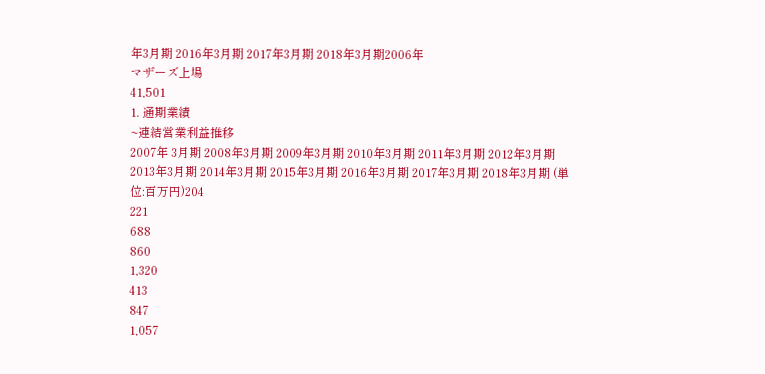年3月期 2016年3月期 2017年3月期 2018年3月期2006年
マザーズ上場
41,501
1. 通期業績
~連結営業利益推移
2007年 3月期 2008年3月期 2009年3月期 2010年3月期 2011年3月期 2012年3月期 2013年3月期 2014年3月期 2015年3月期 2016年3月期 2017年3月期 2018年3月期 (単位:百万円)204
221
688
860
1,320
413
847
1,057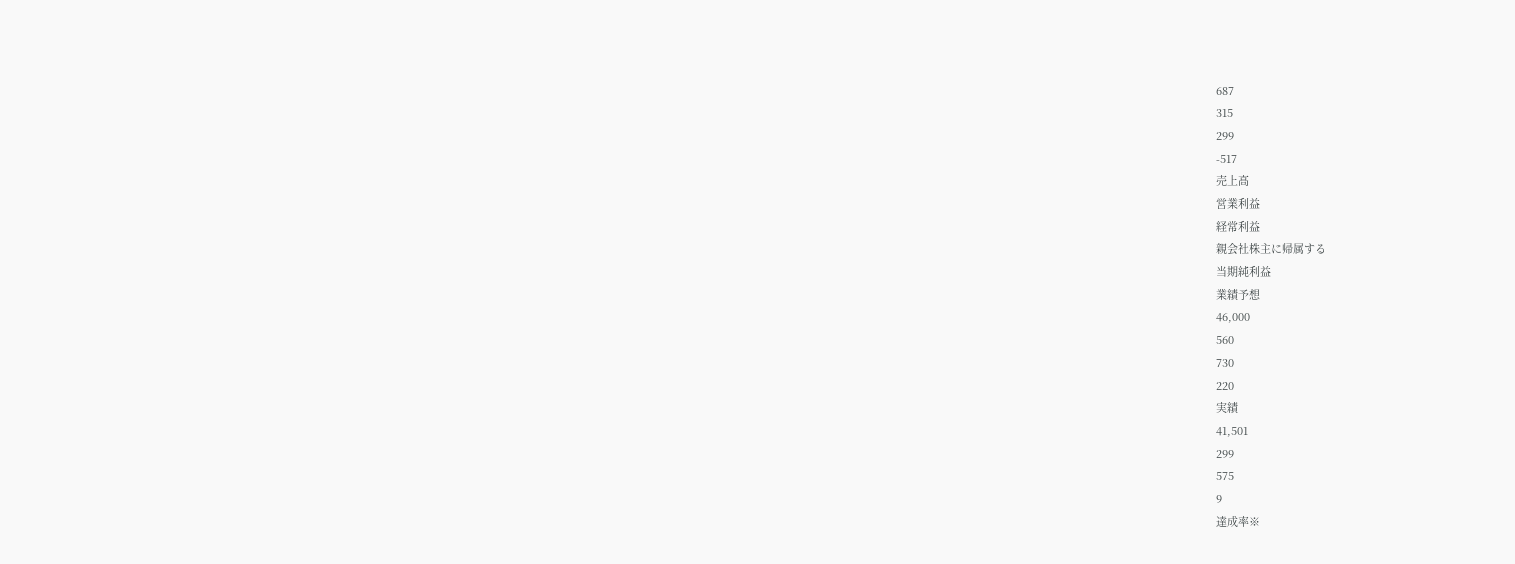687
315
299
-517
売上高
営業利益
経常利益
親会社株主に帰属する
当期純利益
業績予想
46,000
560
730
220
実績
41,501
299
575
9
達成率※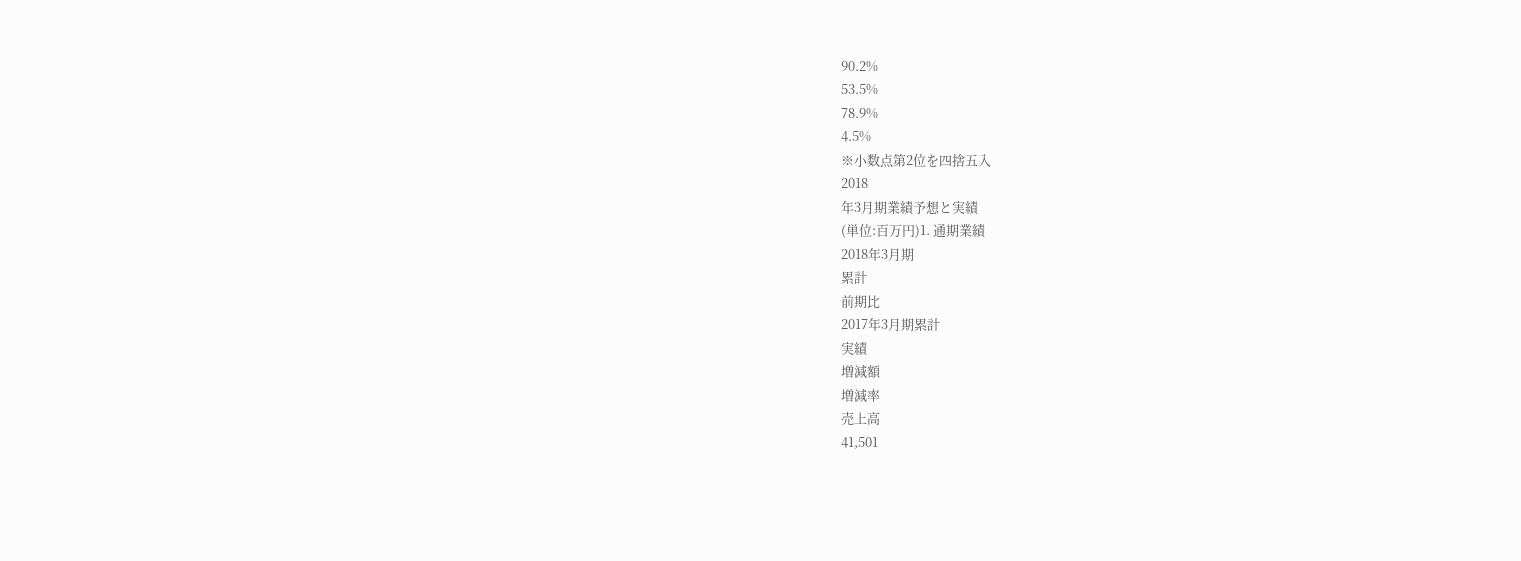90.2%
53.5%
78.9%
4.5%
※小数点第2位を四捨五入
2018
年3月期業績予想と実績
(単位:百万円)1. 通期業績
2018年3月期
累計
前期比
2017年3月期累計
実績
増減額
増減率
売上高
41,501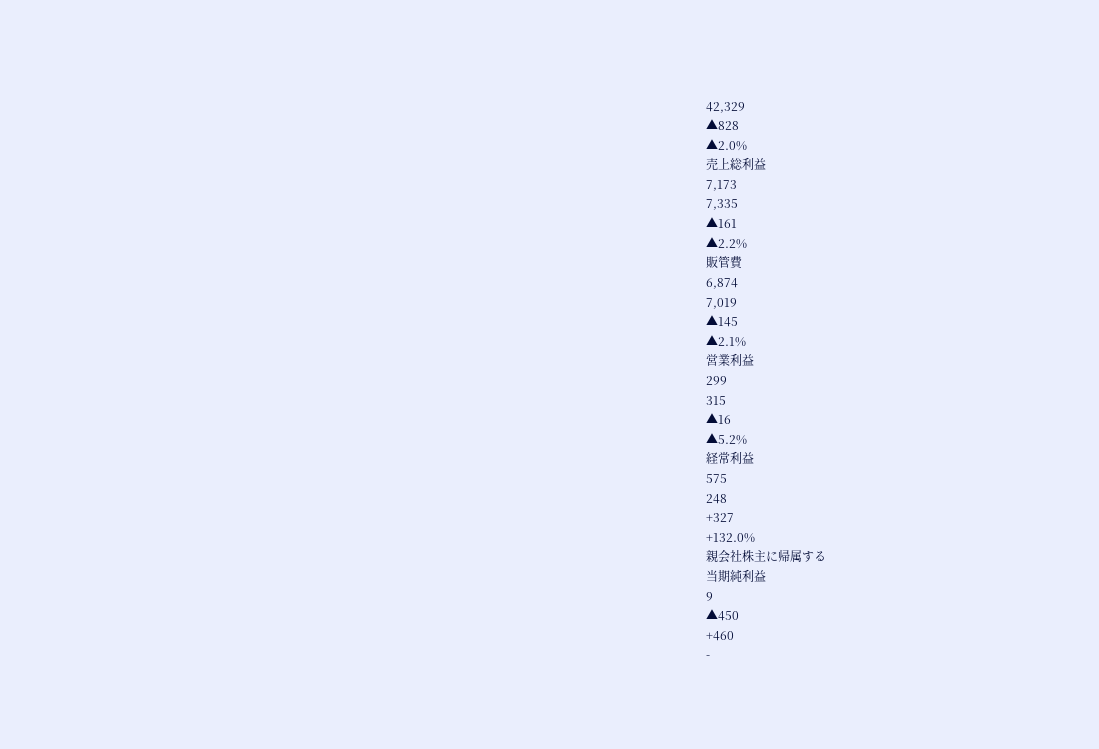42,329
▲828
▲2.0%
売上総利益
7,173
7,335
▲161
▲2.2%
販管費
6,874
7,019
▲145
▲2.1%
営業利益
299
315
▲16
▲5.2%
経常利益
575
248
+327
+132.0%
親会社株主に帰属する
当期純利益
9
▲450
+460
-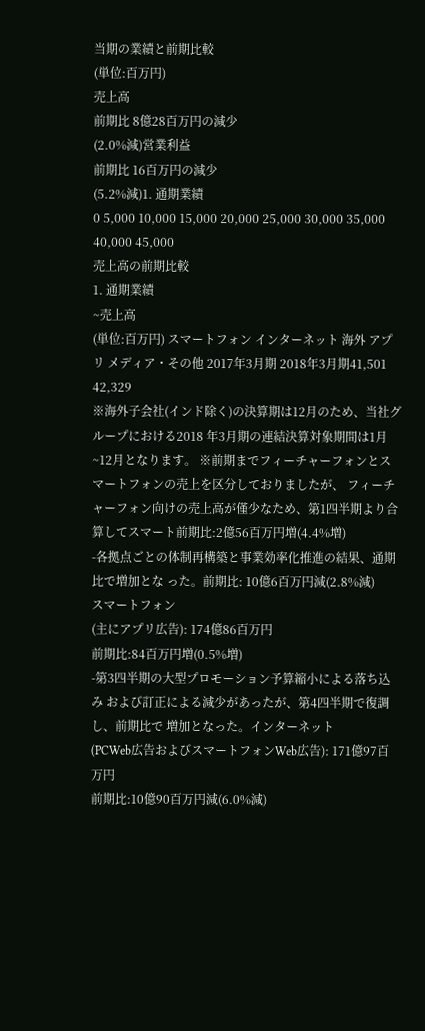当期の業績と前期比較
(単位:百万円)
売上高
前期比 8億28百万円の減少
(2.0%減)営業利益
前期比 16百万円の減少
(5.2%減)1. 通期業績
0 5,000 10,000 15,000 20,000 25,000 30,000 35,000 40,000 45,000
売上高の前期比較
1. 通期業績
~売上高
(単位:百万円) スマートフォン インターネット 海外 アプリ メディア・その他 2017年3月期 2018年3月期41,501
42,329
※海外子会社(インド除く)の決算期は12月のため、当社グループにおける2018 年3月期の連結決算対象期間は1月~12月となります。 ※前期までフィーチャーフォンとスマートフォンの売上を区分しておりましたが、 フィーチャーフォン向けの売上高が僅少なため、第1四半期より合算してスマート前期比:2億56百万円増(4.4%増)
-各拠点ごとの体制再構築と事業効率化推進の結果、通期比で増加とな った。前期比: 10億6百万円減(2.8%減)
スマートフォン
(主にアプリ広告): 174億86百万円
前期比:84百万円増(0.5%増)
-第3四半期の大型プロモーション予算縮小による落ち込み および訂正による減少があったが、第4四半期で復調し、前期比で 増加となった。インターネット
(PCWeb広告およびスマートフォンWeb広告): 171億97百万円
前期比:10億90百万円減(6.0%減)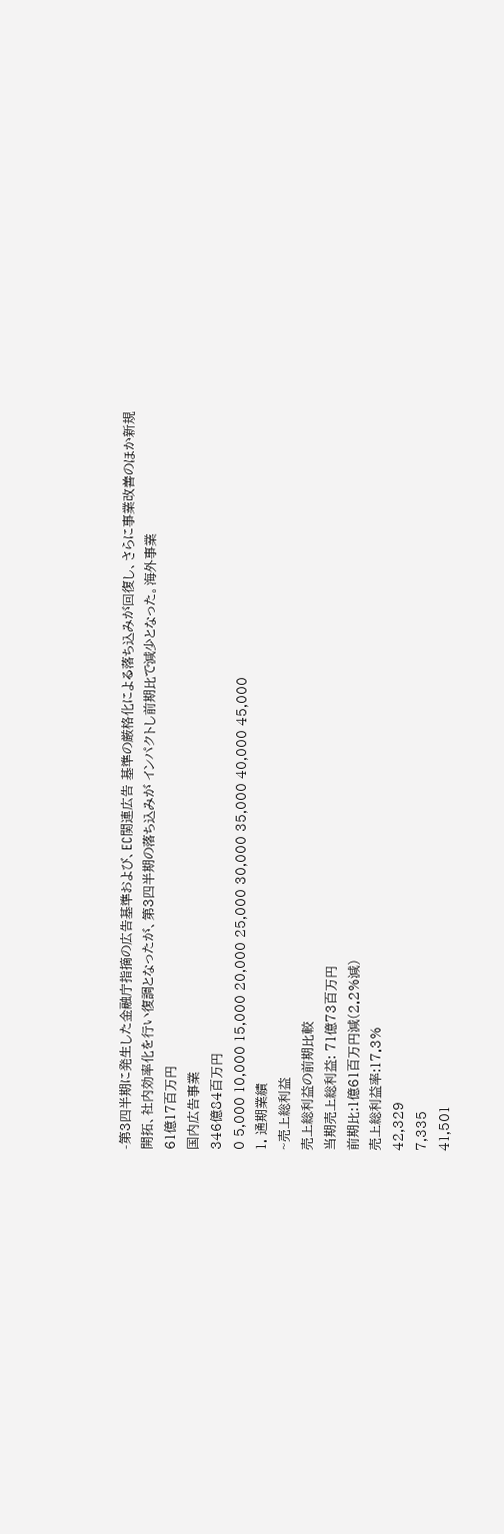-第3四半期に発生した金融庁指摘の広告基準および、EC関連広告 基準の厳格化による落ち込みが回復し、さらに事業改善のほか新規 開拓、社内効率化を行い復調となったが、第3四半期の落ち込みが インパクトし前期比で減少となった。海外事業
61億17百万円
国内広告事業
346億84百万円
0 5,000 10,000 15,000 20,000 25,000 30,000 35,000 40,000 45,000
1. 通期業績
~売上総利益
売上総利益の前期比較
当期売上総利益: 71億73百万円
前期比:1億61百万円減(2.2%減)
売上総利益率:17.3%
42,329
7,335
41,501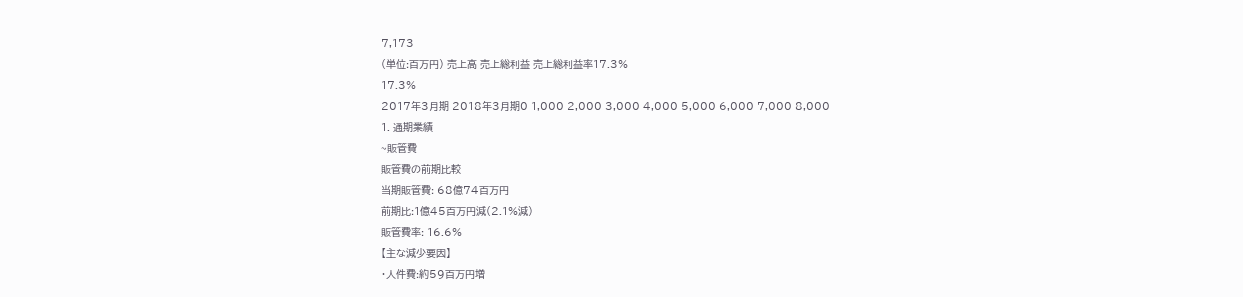7,173
(単位:百万円) 売上高 売上総利益 売上総利益率17.3%
17.3%
2017年3月期 2018年3月期0 1,000 2,000 3,000 4,000 5,000 6,000 7,000 8,000
1. 通期業績
~販管費
販管費の前期比較
当期販管費: 68億74百万円
前期比:1億45百万円減(2.1%減)
販管費率: 16.6%
【主な減少要因】
・人件費:約59百万円増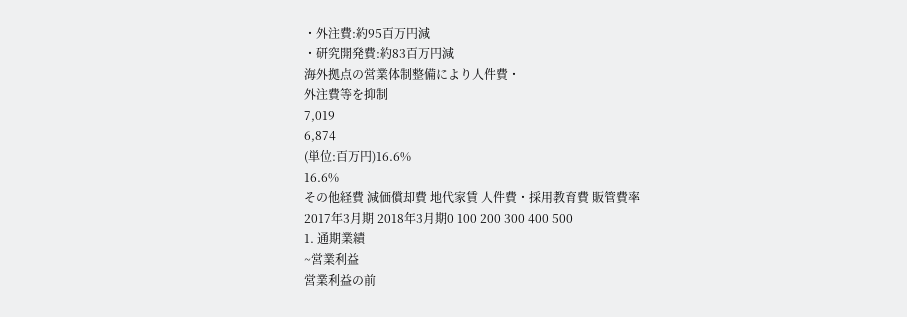・外注費:約95百万円減
・研究開発費:約83百万円減
海外拠点の営業体制整備により人件費・
外注費等を抑制
7,019
6,874
(単位:百万円)16.6%
16.6%
その他経費 減価償却費 地代家賃 人件費・採用教育費 販管費率 2017年3月期 2018年3月期0 100 200 300 400 500
1. 通期業績
~営業利益
営業利益の前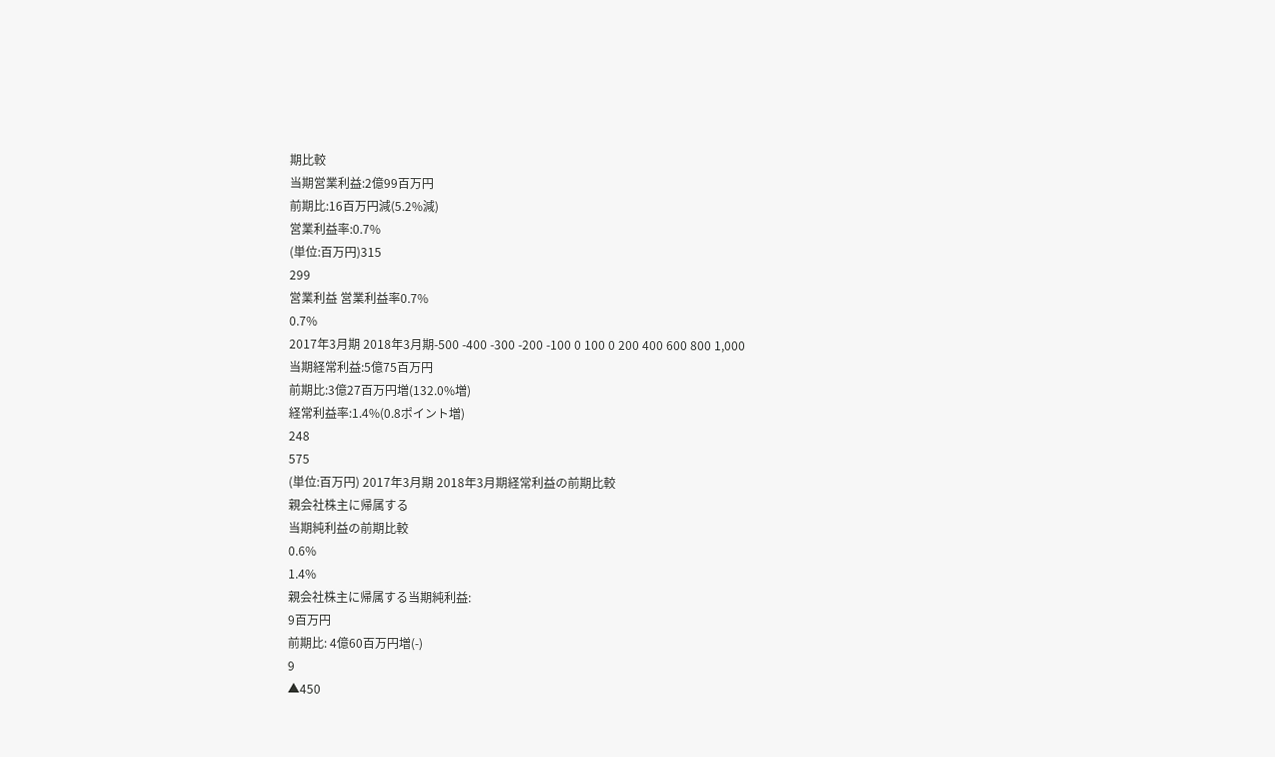期比較
当期営業利益:2億99百万円
前期比:16百万円減(5.2%減)
営業利益率:0.7%
(単位:百万円)315
299
営業利益 営業利益率0.7%
0.7%
2017年3月期 2018年3月期-500 -400 -300 -200 -100 0 100 0 200 400 600 800 1,000
当期経常利益:5億75百万円
前期比:3億27百万円増(132.0%増)
経常利益率:1.4%(0.8ポイント増)
248
575
(単位:百万円) 2017年3月期 2018年3月期経常利益の前期比較
親会社株主に帰属する
当期純利益の前期比較
0.6%
1.4%
親会社株主に帰属する当期純利益:
9百万円
前期比: 4億60百万円増(-)
9
▲450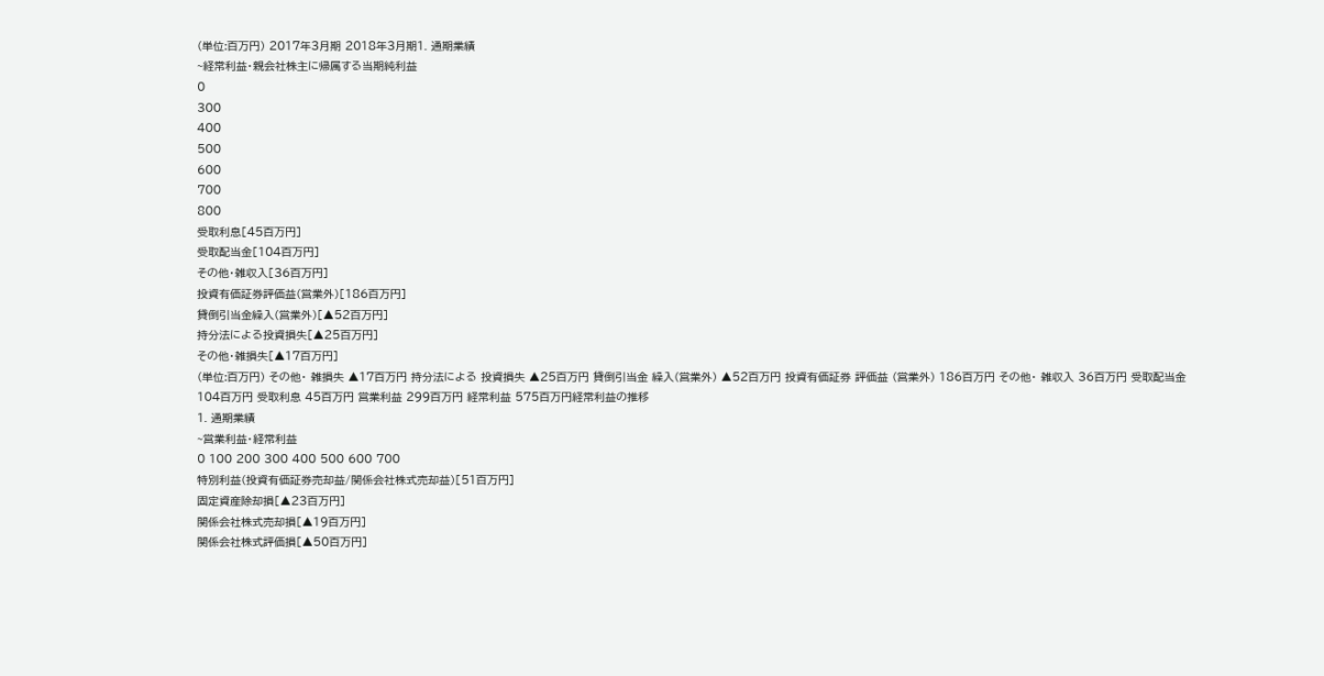(単位:百万円) 2017年3月期 2018年3月期1. 通期業績
~経常利益・親会社株主に帰属する当期純利益
0
300
400
500
600
700
800
受取利息[45百万円]
受取配当金[104百万円]
その他・雑収入[36百万円]
投資有価証券評価益(営業外)[186百万円]
貸倒引当金繰入(営業外)[▲52百万円]
持分法による投資損失[▲25百万円]
その他・雑損失[▲17百万円]
(単位:百万円) その他・ 雑損失 ▲17百万円 持分法による 投資損失 ▲25百万円 貸倒引当金 繰入(営業外) ▲52百万円 投資有価証券 評価益 (営業外) 186百万円 その他・ 雑収入 36百万円 受取配当金 104百万円 受取利息 45百万円 営業利益 299百万円 経常利益 575百万円経常利益の推移
1. 通期業績
~営業利益・経常利益
0 100 200 300 400 500 600 700
特別利益(投資有価証券売却益/関係会社株式売却益)[51百万円]
固定資産除却損[▲23百万円]
関係会社株式売却損[▲19百万円]
関係会社株式評価損[▲50百万円]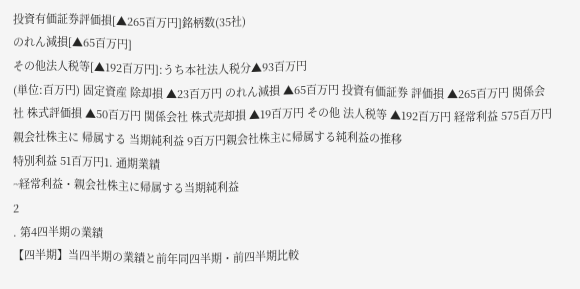投資有価証券評価損[▲265百万円]銘柄数(35社)
のれん減損[▲65百万円]
その他法人税等[▲192百万円]:うち本社法人税分▲93百万円
(単位:百万円) 固定資産 除却損 ▲23百万円 のれん減損 ▲65百万円 投資有価証券 評価損 ▲265百万円 関係会社 株式評価損 ▲50百万円 関係会社 株式売却損 ▲19百万円 その他 法人税等 ▲192百万円 経常利益 575百万円 親会社株主に 帰属する 当期純利益 9百万円親会社株主に帰属する純利益の推移
特別利益 51百万円1. 通期業績
~経常利益・親会社株主に帰属する当期純利益
2
. 第4四半期の業績
【四半期】当四半期の業績と前年同四半期・前四半期比較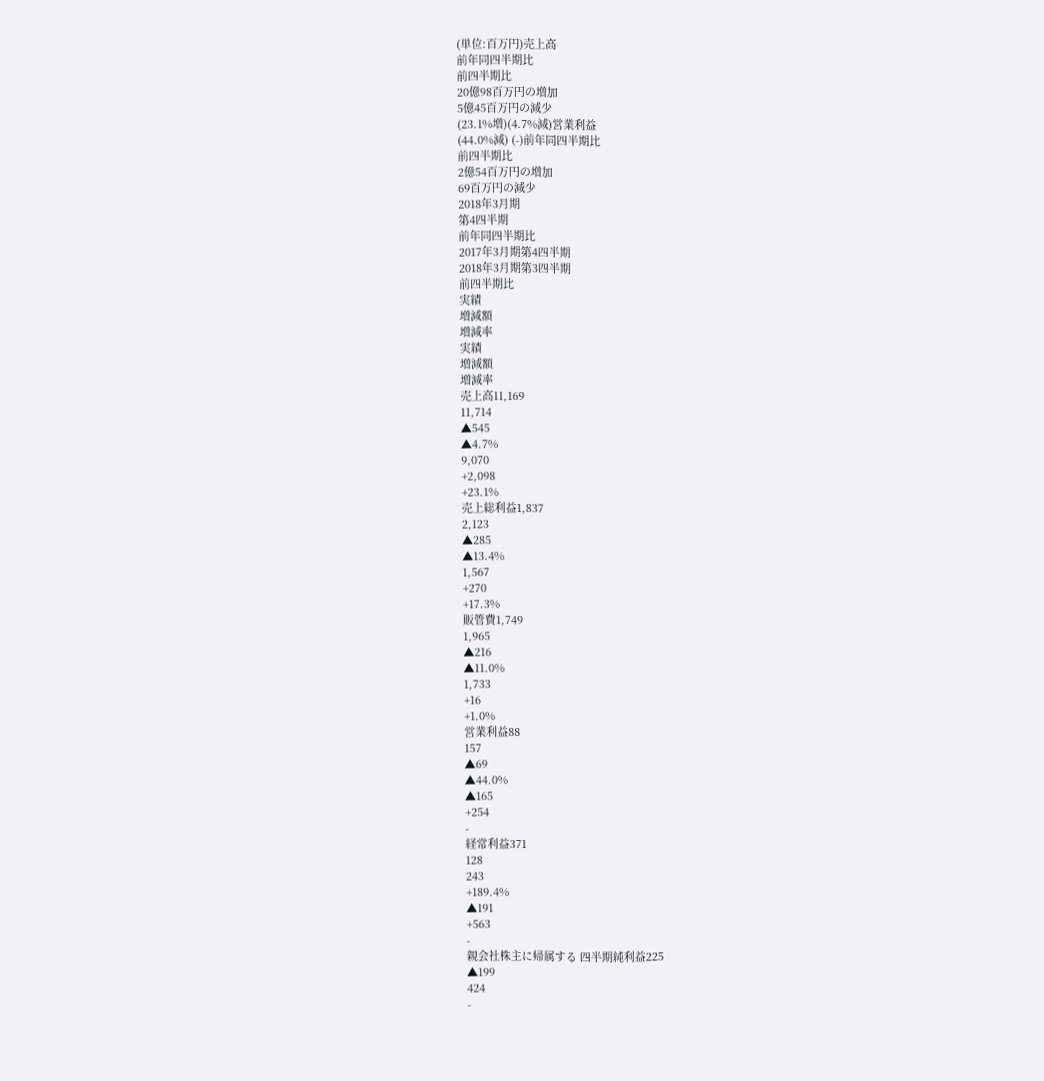(単位:百万円)売上高
前年同四半期比
前四半期比
20億98百万円の増加
5億45百万円の減少
(23.1%増)(4.7%減)営業利益
(44.0%減) (-)前年同四半期比
前四半期比
2億54百万円の増加
69百万円の減少
2018年3月期
第4四半期
前年同四半期比
2017年3月期第4四半期
2018年3月期第3四半期
前四半期比
実績
増減額
増減率
実績
増減額
増減率
売上高11,169
11,714
▲545
▲4.7%
9,070
+2,098
+23.1%
売上総利益1,837
2,123
▲285
▲13.4%
1,567
+270
+17.3%
販管費1,749
1,965
▲216
▲11.0%
1,733
+16
+1.0%
営業利益88
157
▲69
▲44.0%
▲165
+254
-
経常利益371
128
243
+189.4%
▲191
+563
-
親会社株主に帰属する 四半期純利益225
▲199
424
-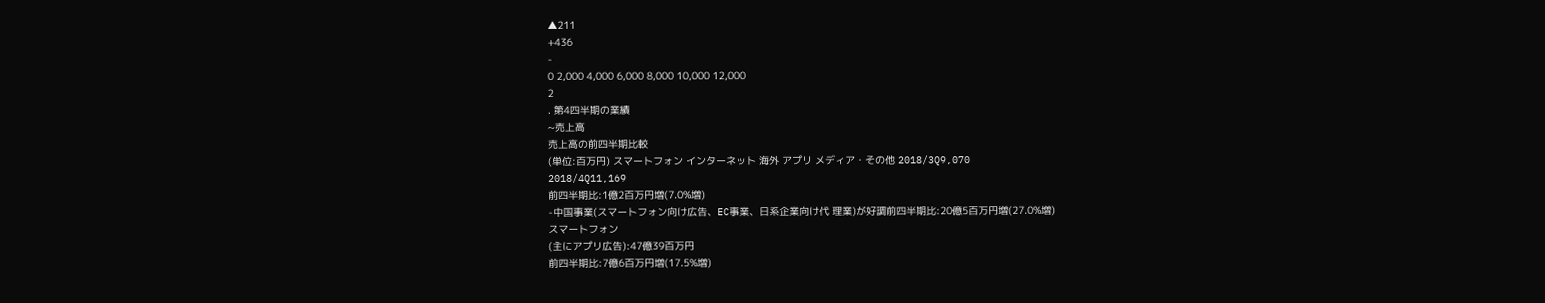▲211
+436
-
0 2,000 4,000 6,000 8,000 10,000 12,000
2
. 第4四半期の業績
~売上高
売上高の前四半期比較
(単位:百万円) スマートフォン インターネット 海外 アプリ メディア・その他 2018/3Q9,070
2018/4Q11,169
前四半期比:1億2百万円増(7.0%増)
-中国事業(スマートフォン向け広告、EC事業、日系企業向け代 理業)が好調前四半期比:20億5百万円増(27.0%増)
スマートフォン
(主にアプリ広告):47億39百万円
前四半期比:7億6百万円増(17.5%増)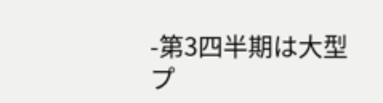-第3四半期は大型プ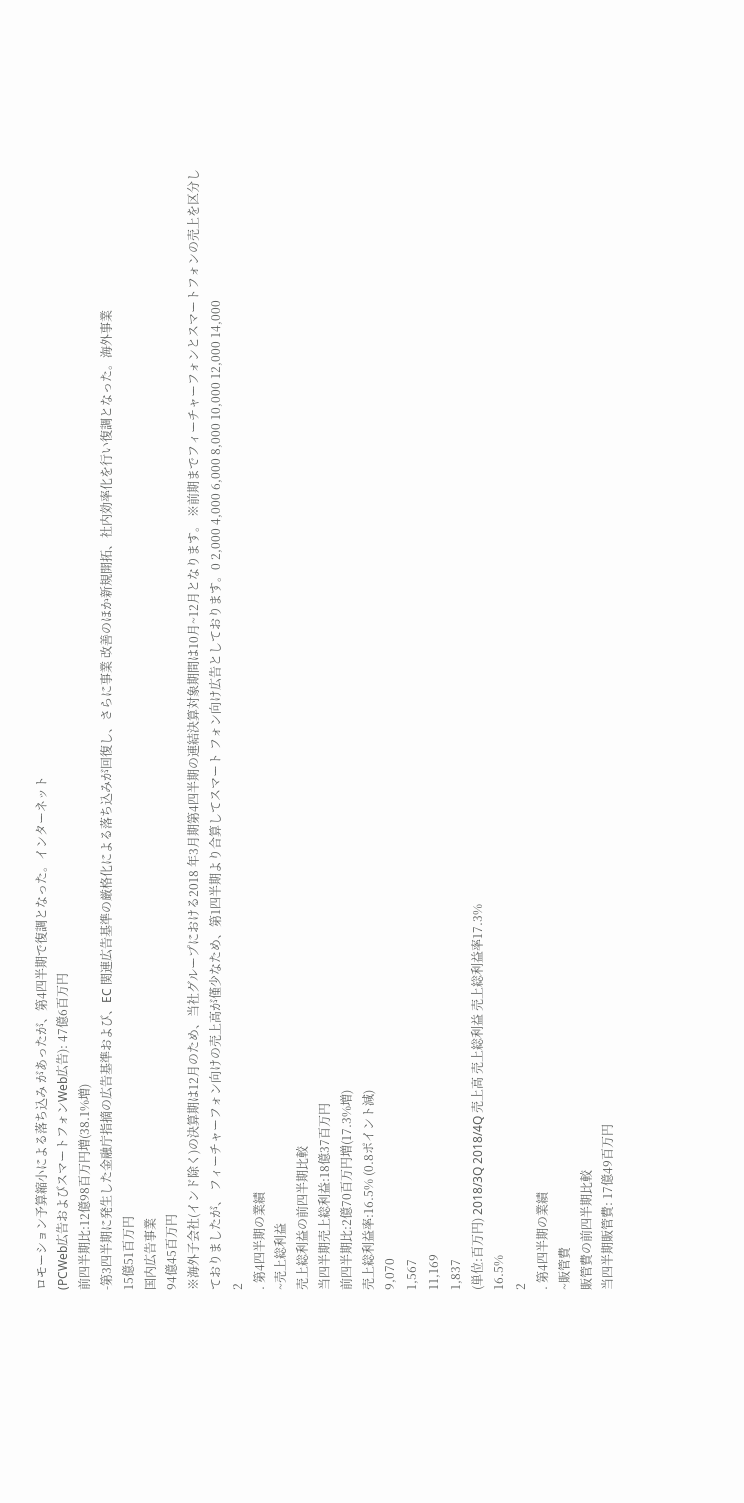ロモーション予算縮小による落ち込み があったが、第4四半期で復調となった。インターネット
(PCWeb広告およびスマートフォンWeb広告): 47億6百万円
前四半期比:12億98百万円増(38.1%増)
-第3四半期に発生した金融庁指摘の広告基準および、EC 関連広告基準の厳格化による落ち込みが回復し、さらに事業 改善のほか新規開拓、社内効率化を行い復調となった。海外事業
15億51百万円
国内広告事業
94億45百万円
※海外子会社(インド除く)の決算期は12月のため、当社グループにおける2018 年3月期第4四半期の連結決算対象期間は10月~12月となります。 ※前期までフィーチャーフォンとスマートフォンの売上を区分しておりましたが、 フィーチャーフォン向けの売上高が僅少なため、第1四半期より合算してスマート フォン向け広告としております。0 2,000 4,000 6,000 8,000 10,000 12,000 14,000
2
. 第4四半期の業績
~売上総利益
売上総利益の前四半期比較
当四半期売上総利益:18億37百万円
前四半期比:2億70百万円増(17.3%増)
売上総利益率:16.5% (0.8ポイント減)
9,070
1,567
11,169
1,837
(単位:百万円) 2018/3Q 2018/4Q 売上高 売上総利益 売上総利益率17.3%
16.5%
2
. 第4四半期の業績
~販管費
販管費の前四半期比較
当四半期販管費: 17億49百万円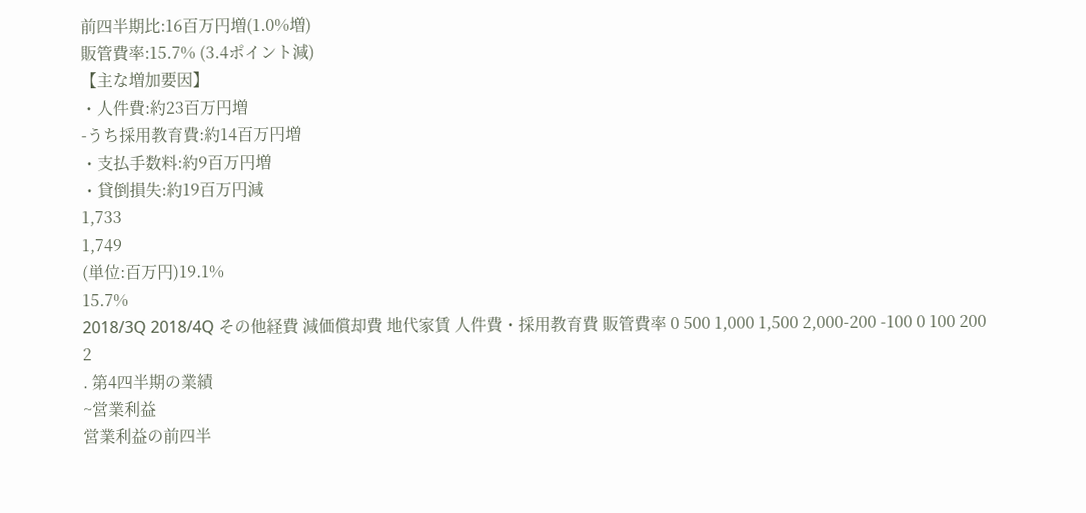前四半期比:16百万円増(1.0%増)
販管費率:15.7% (3.4ポイント減)
【主な増加要因】
・人件費:約23百万円増
-うち採用教育費:約14百万円増
・支払手数料:約9百万円増
・貸倒損失:約19百万円減
1,733
1,749
(単位:百万円)19.1%
15.7%
2018/3Q 2018/4Q その他経費 減価償却費 地代家賃 人件費・採用教育費 販管費率 0 500 1,000 1,500 2,000-200 -100 0 100 200
2
. 第4四半期の業績
~営業利益
営業利益の前四半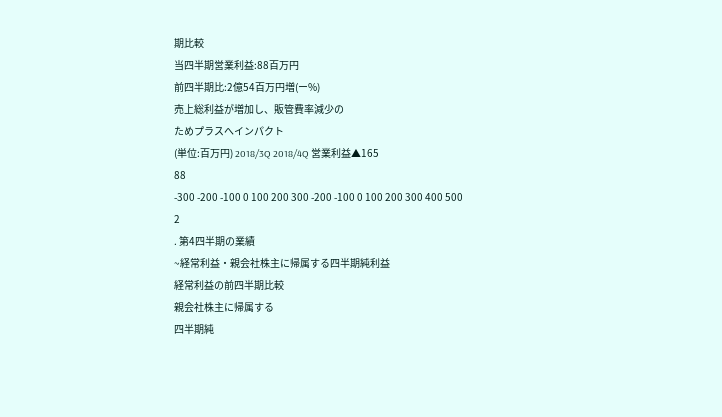期比較
当四半期営業利益:88百万円
前四半期比:2億54百万円増(ー%)
売上総利益が増加し、販管費率減少の
ためプラスへインパクト
(単位:百万円) 2018/3Q 2018/4Q 営業利益▲165
88
-300 -200 -100 0 100 200 300 -200 -100 0 100 200 300 400 500
2
. 第4四半期の業績
~経常利益・親会社株主に帰属する四半期純利益
経常利益の前四半期比較
親会社株主に帰属する
四半期純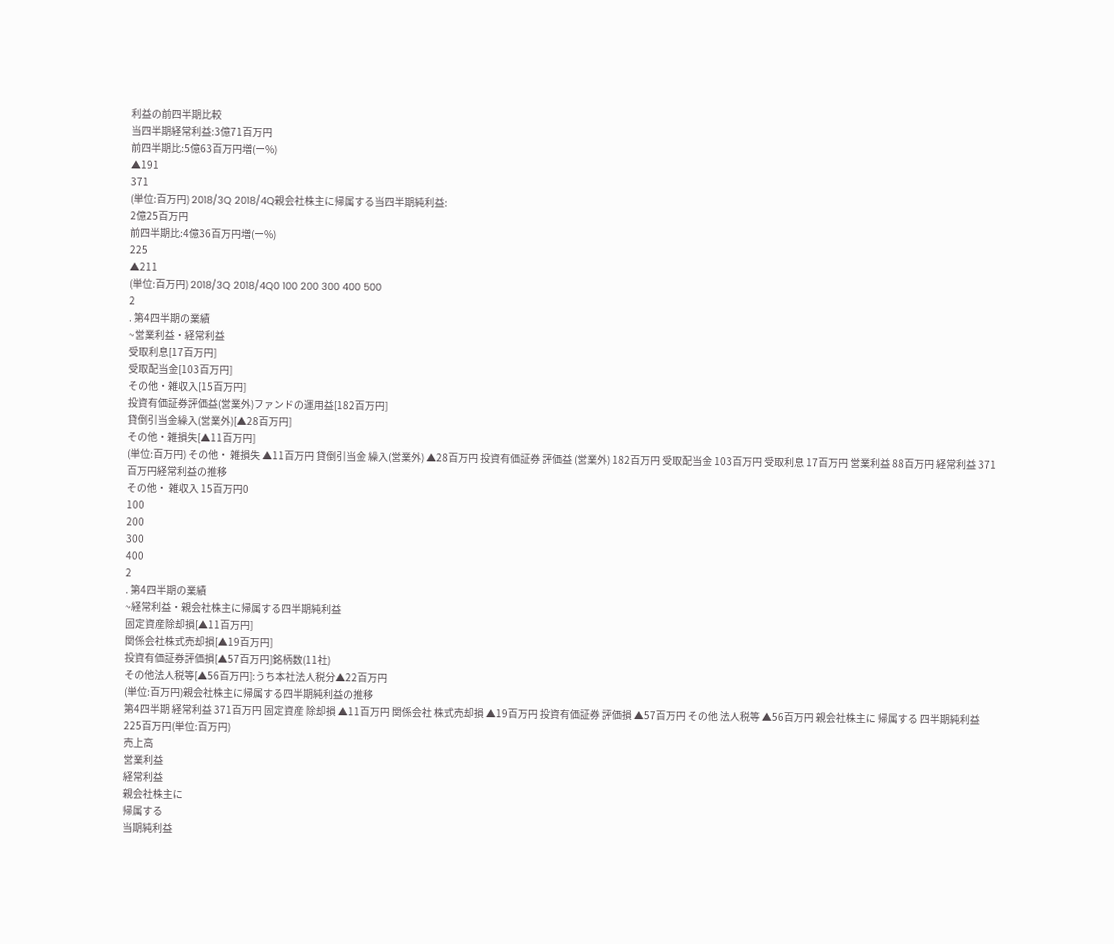利益の前四半期比較
当四半期経常利益:3億71百万円
前四半期比:5億63百万円増(ー%)
▲191
371
(単位:百万円) 2018/3Q 2018/4Q親会社株主に帰属する当四半期純利益:
2億25百万円
前四半期比:4億36百万円増(ー%)
225
▲211
(単位:百万円) 2018/3Q 2018/4Q0 100 200 300 400 500
2
. 第4四半期の業績
~営業利益・経常利益
受取利息[17百万円]
受取配当金[103百万円]
その他・雑収入[15百万円]
投資有価証券評価益(営業外)ファンドの運用益[182百万円]
貸倒引当金繰入(営業外)[▲28百万円]
その他・雑損失[▲11百万円]
(単位:百万円) その他・ 雑損失 ▲11百万円 貸倒引当金 繰入(営業外) ▲28百万円 投資有価証券 評価益 (営業外) 182百万円 受取配当金 103百万円 受取利息 17百万円 営業利益 88百万円 経常利益 371百万円経常利益の推移
その他・ 雑収入 15百万円0
100
200
300
400
2
. 第4四半期の業績
~経常利益・親会社株主に帰属する四半期純利益
固定資産除却損[▲11百万円]
関係会社株式売却損[▲19百万円]
投資有価証券評価損[▲57百万円]銘柄数(11社)
その他法人税等[▲56百万円]:うち本社法人税分▲22百万円
(単位:百万円)親会社株主に帰属する四半期純利益の推移
第4四半期 経常利益 371百万円 固定資産 除却損 ▲11百万円 関係会社 株式売却損 ▲19百万円 投資有価証券 評価損 ▲57百万円 その他 法人税等 ▲56百万円 親会社株主に 帰属する 四半期純利益 225百万円(単位:百万円)
売上高
営業利益
経常利益
親会社株主に
帰属する
当期純利益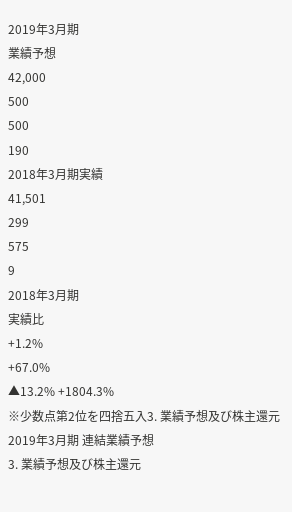2019年3月期
業績予想
42,000
500
500
190
2018年3月期実績
41,501
299
575
9
2018年3月期
実績比
+1.2%
+67.0%
▲13.2% +1804.3%
※少数点第2位を四捨五入3. 業績予想及び株主還元
2019年3月期 連結業績予想
3. 業績予想及び株主還元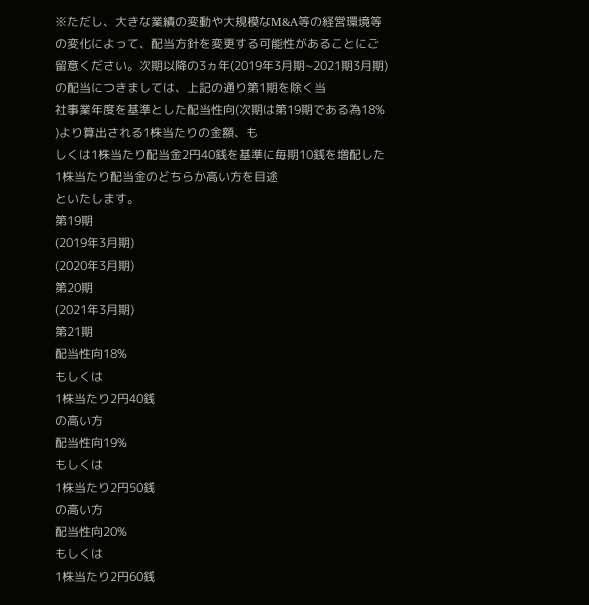※ただし、大きな業績の変動や大規模なM&A等の経営環境等の変化によって、配当方針を変更する可能性があることにご留意ください。次期以降の3ヵ年(2019年3月期~2021期3月期)の配当につきましては、上記の通り第1期を除く当
社事業年度を基準とした配当性向(次期は第19期である為18% )より算出される1株当たりの金額、も
しくは1株当たり配当金2円40銭を基準に毎期10銭を増配した1株当たり配当金のどちらか高い方を目途
といたします。
第19期
(2019年3月期)
(2020年3月期)
第20期
(2021年3月期)
第21期
配当性向18%
もしくは
1株当たり2円40銭
の高い方
配当性向19%
もしくは
1株当たり2円50銭
の高い方
配当性向20%
もしくは
1株当たり2円60銭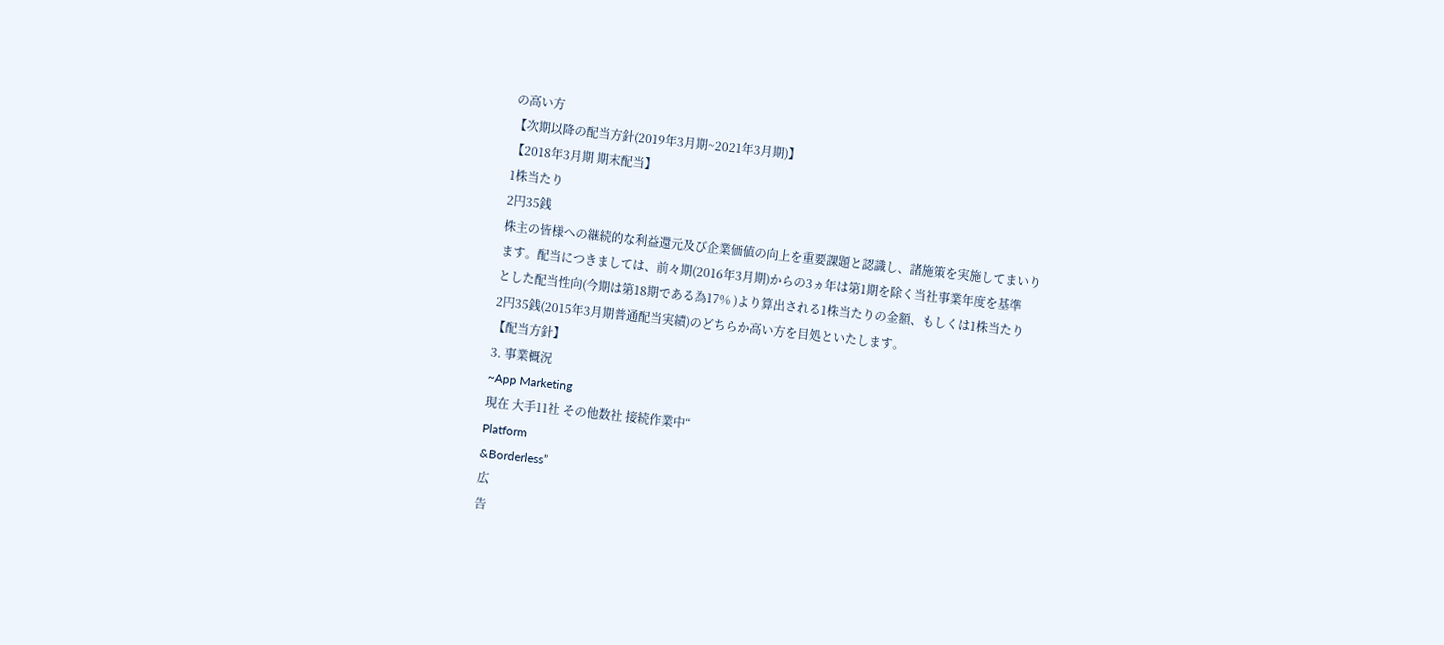の高い方
【次期以降の配当方針(2019年3月期~2021年3月期)】
【2018年3月期 期末配当】
1株当たり
2円35銭
株主の皆様への継続的な利益還元及び企業価値の向上を重要課題と認識し、諸施策を実施してまいり
ます。配当につきましては、前々期(2016年3月期)からの3ヵ年は第1期を除く当社事業年度を基準
とした配当性向(今期は第18期である為17% )より算出される1株当たりの金額、もしくは1株当たり
2円35銭(2015年3月期普通配当実績)のどちらか高い方を目処といたします。
【配当方針】
3. 事業概況
~App Marketing
現在 大手11社 その他数社 接続作業中“
Platform
&Borderless”
広
告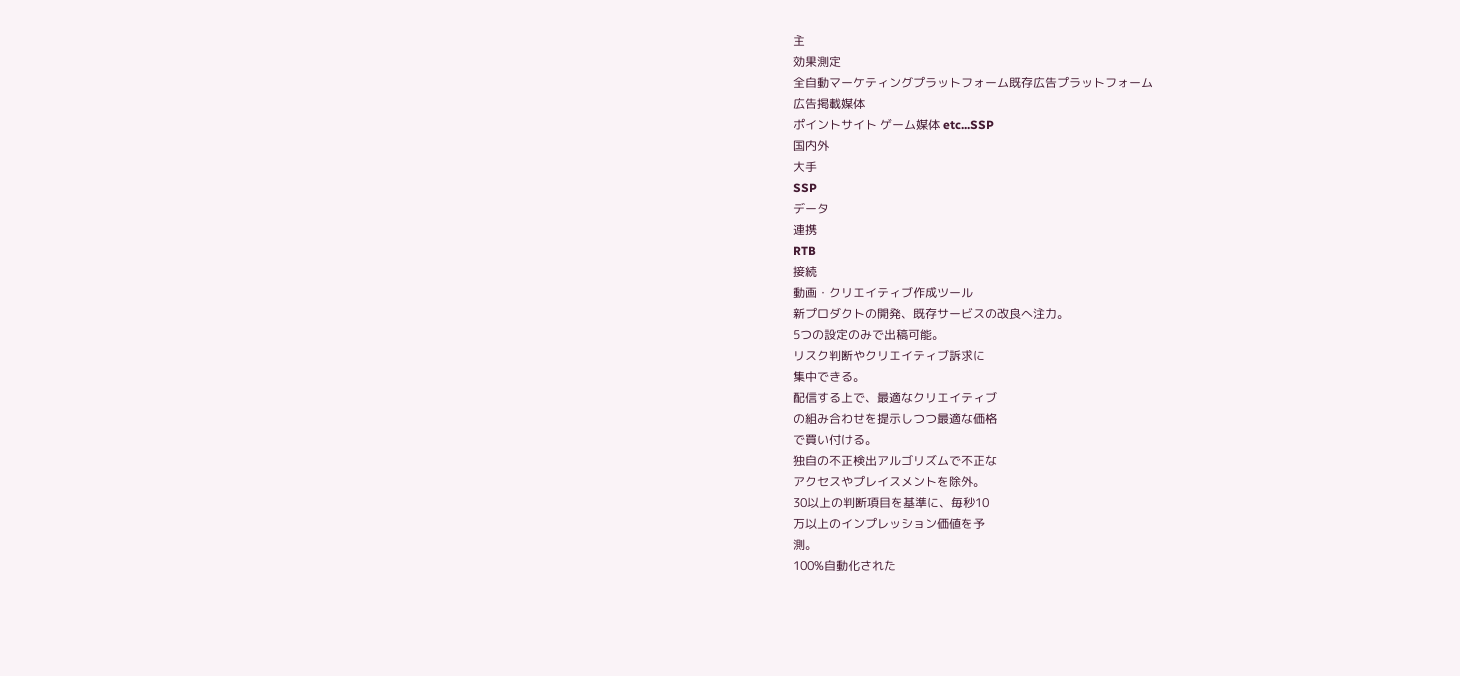主
効果測定
全自動マーケティングプラットフォーム既存広告プラットフォーム
広告掲載媒体
ポイントサイト ゲーム媒体 etc...SSP
国内外
大手
SSP
データ
連携
RTB
接続
動画・クリエイティブ作成ツール
新プロダクトの開発、既存サービスの改良へ注力。
5つの設定のみで出稿可能。
リスク判断やクリエイティブ訴求に
集中できる。
配信する上で、最適なクリエイティブ
の組み合わせを提示しつつ最適な価格
で買い付ける。
独自の不正検出アルゴリズムで不正な
アクセスやプレイスメントを除外。
30以上の判断項目を基準に、毎秒10
万以上のインプレッション価値を予
測。
100%自動化された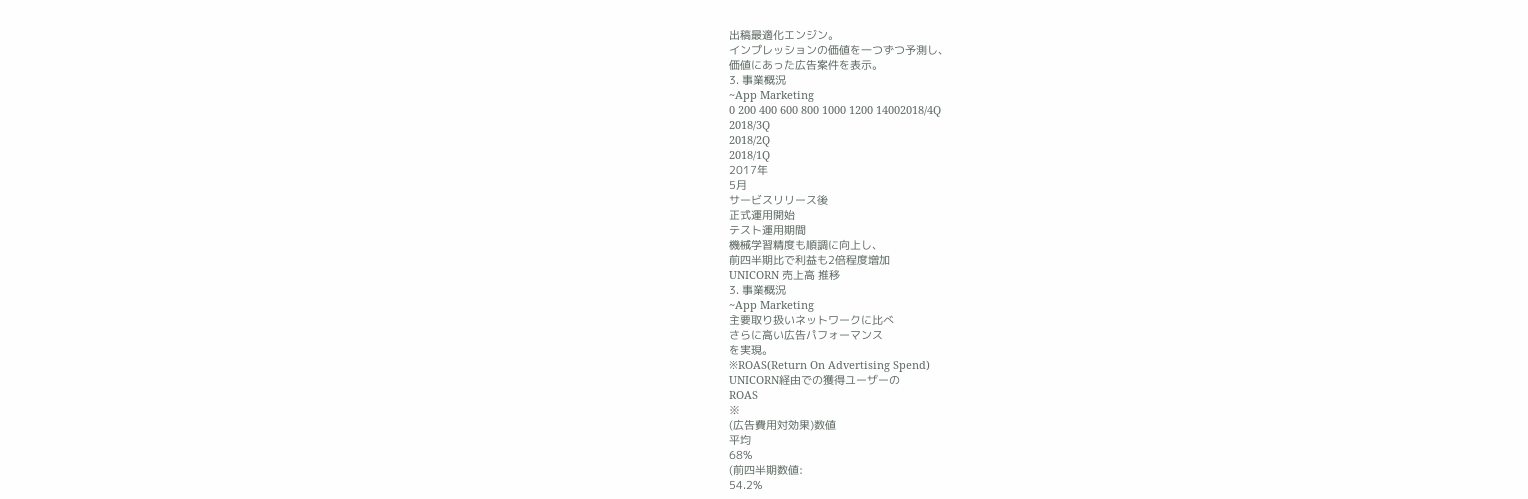出稿最適化エンジン。
インプレッションの価値を一つずつ予測し、
価値にあった広告案件を表示。
3. 事業概況
~App Marketing
0 200 400 600 800 1000 1200 14002018/4Q
2018/3Q
2018/2Q
2018/1Q
2017年
5月
サービスリリース後
正式運用開始
テスト運用期間
機械学習精度も順調に向上し、
前四半期比で利益も2倍程度増加
UNICORN 売上高 推移
3. 事業概況
~App Marketing
主要取り扱いネットワークに比べ
さらに高い広告パフォーマンス
を実現。
※ROAS(Return On Advertising Spend)
UNICORN経由での獲得ユーザーの
ROAS
※
(広告費用対効果)数値
平均
68%
(前四半期数値:
54.2%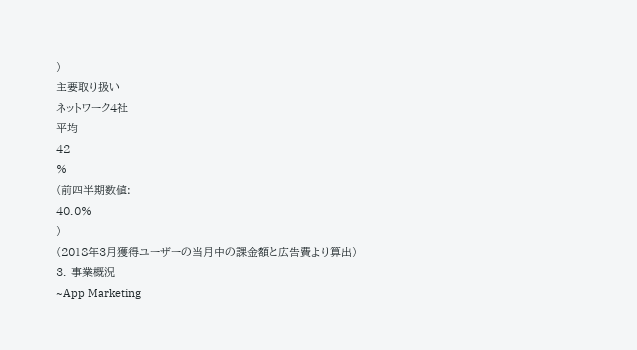)
主要取り扱い
ネットワーク4社
平均
42
%
(前四半期数値:
40.0%
)
(2018年3月獲得ユーザーの当月中の課金額と広告費より算出)
3. 事業概況
~App Marketing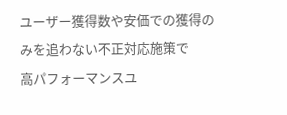ユーザー獲得数や安価での獲得のみを追わない不正対応施策で
高パフォーマンスユ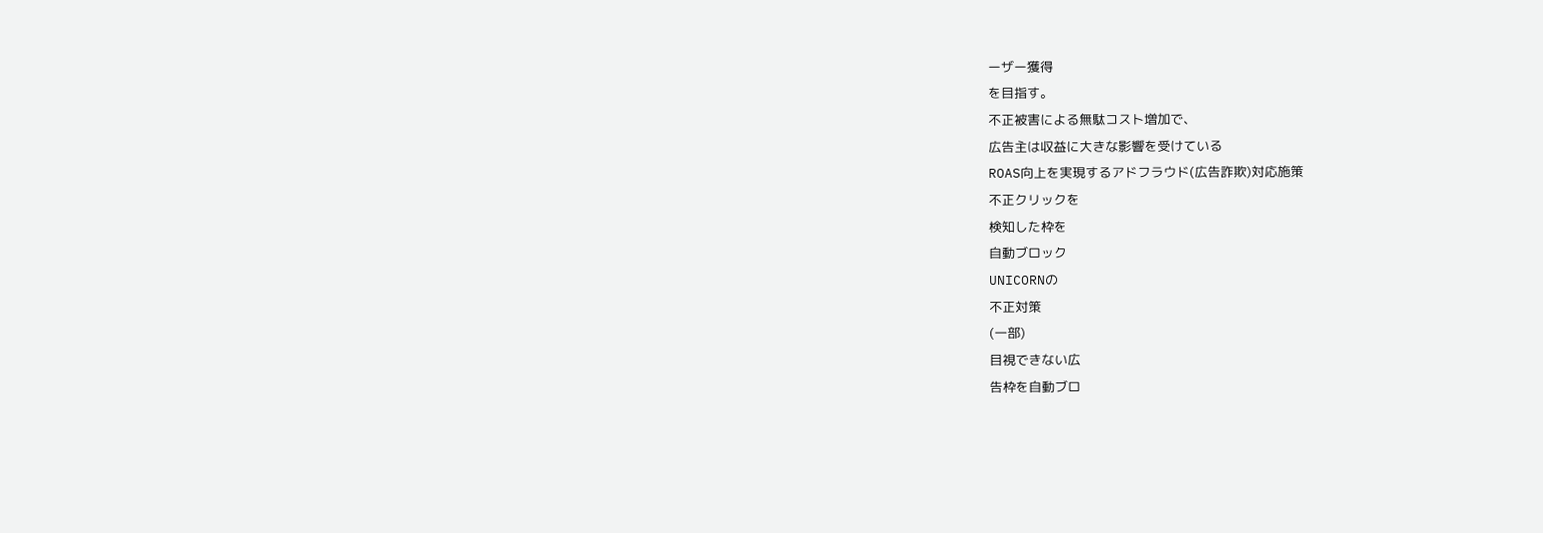ーザー獲得
を目指す。
不正被害による無駄コスト増加で、
広告主は収益に大きな影響を受けている
ROAS向上を実現するアドフラウド(広告詐欺)対応施策
不正クリックを
検知した枠を
自動ブロック
UNICORNの
不正対策
(一部)
目視できない広
告枠を自動ブロ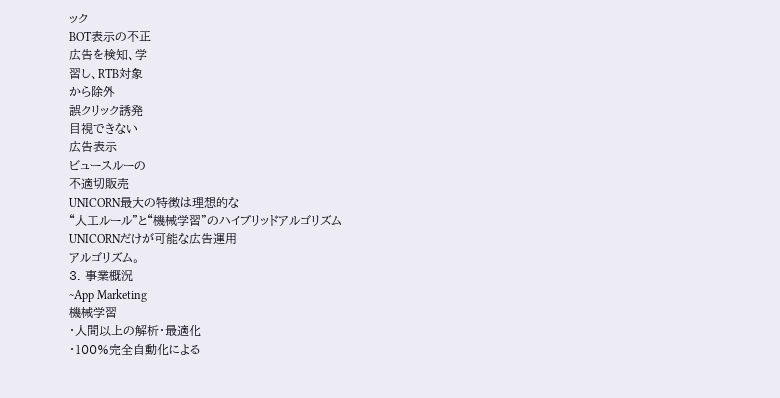ック
BOT表示の不正
広告を検知、学
習し、RTB対象
から除外
誤クリック誘発
目視できない
広告表示
ビュースルーの
不適切販売
UNICORN最大の特徴は理想的な
“人工ルール”と“機械学習”のハイブリッドアルゴリズム
UNICORNだけが可能な広告運用
アルゴリズム。
3. 事業概況
~App Marketing
機械学習
・人間以上の解析・最適化
・100%完全自動化による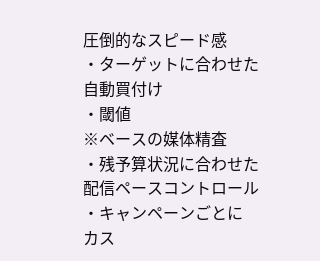圧倒的なスピード感
・ターゲットに合わせた
自動買付け
・閾値
※ベースの媒体精査
・残予算状況に合わせた
配信ペースコントロール
・キャンペーンごとに
カス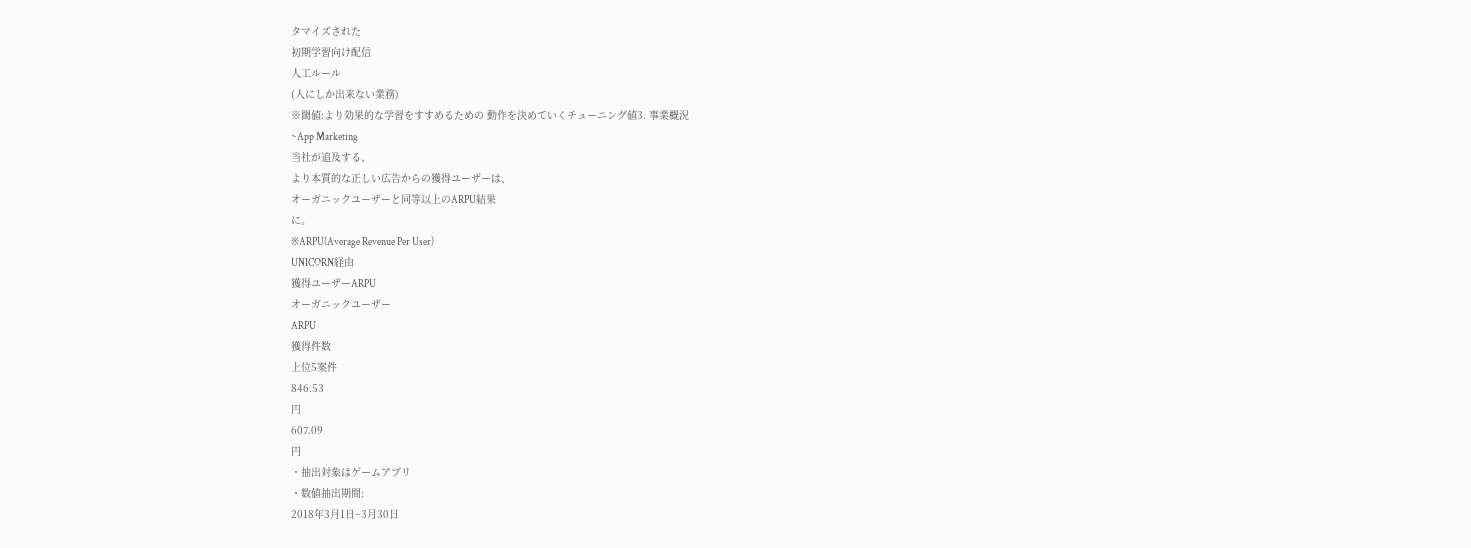タマイズされた
初期学習向け配信
人工ルール
(人にしか出来ない業務)
※閾値:より効果的な学習をすすめるための 動作を決めていくチューニング値3. 事業概況
~App Marketing
当社が追及する、
より本質的な正しい広告からの獲得ユーザーは、
オーガニックユーザーと同等以上のARPU結果
に。
※ARPU(Average Revenue Per User)
UNICORN経由
獲得ユーザーARPU
オーガニックユーザー
ARPU
獲得件数
上位5案件
846.53
円
607.09
円
・抽出対象はゲームアプリ
・数値抽出期間:
2018年3月1日~3月30日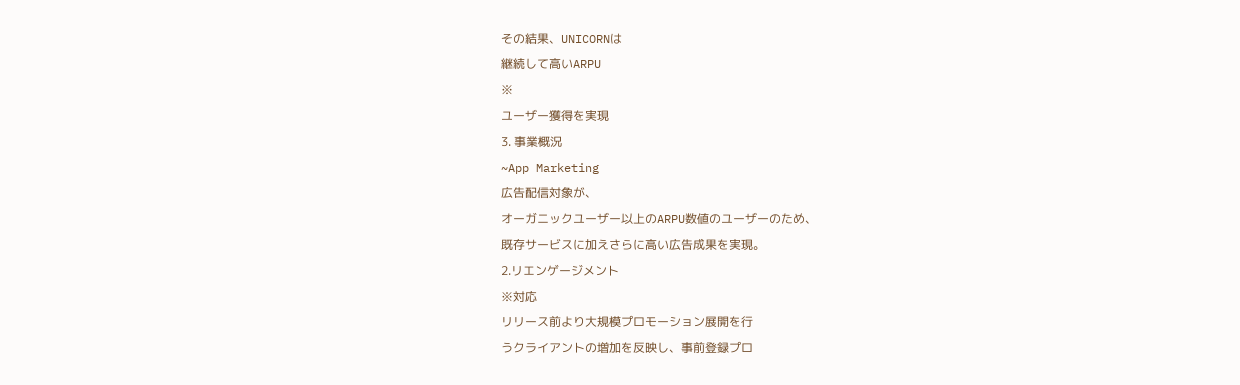その結果、UNICORNは
継続して高いARPU
※
ユーザー獲得を実現
3. 事業概況
~App Marketing
広告配信対象が、
オーガニックユーザー以上のARPU数値のユーザーのため、
既存サービスに加えさらに高い広告成果を実現。
2.リエンゲージメント
※対応
リリース前より大規模プロモーション展開を行
うクライアントの増加を反映し、事前登録プロ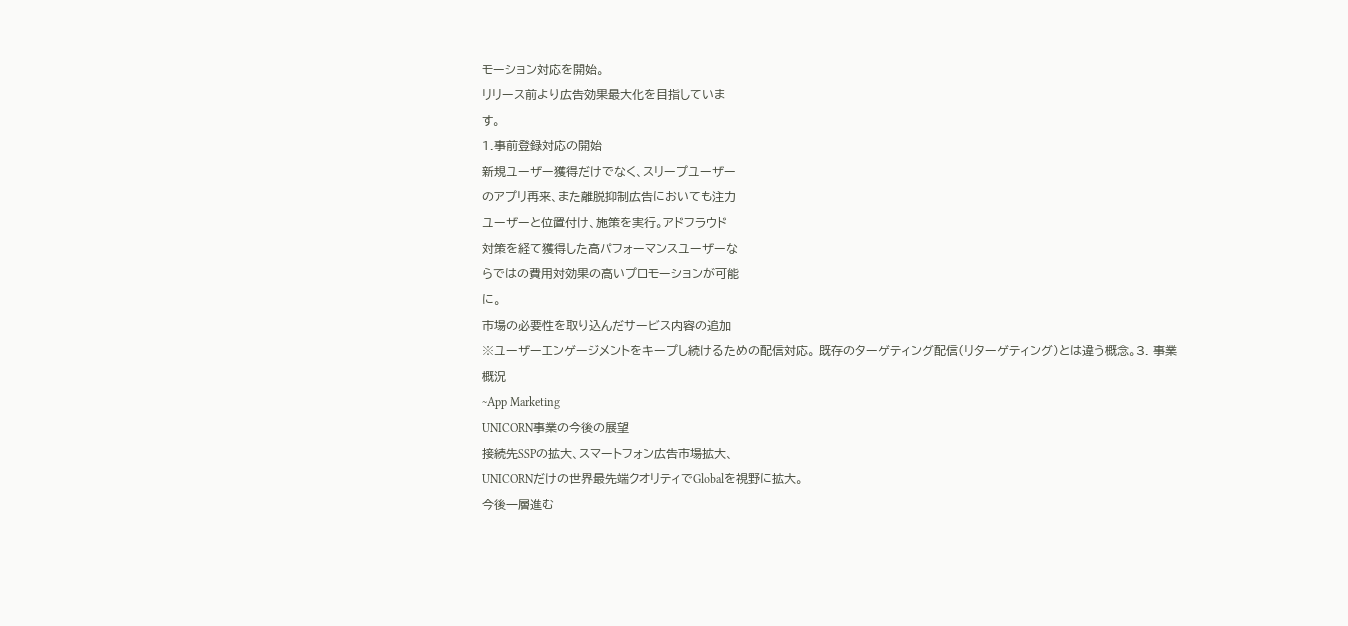モーション対応を開始。
リリース前より広告効果最大化を目指していま
す。
1.事前登録対応の開始
新規ユーザー獲得だけでなく、スリープユーザー
のアプリ再来、また離脱抑制広告においても注力
ユーザーと位置付け、施策を実行。アドフラウド
対策を経て獲得した高パフォーマンスユーザーな
らではの費用対効果の高いプロモーションが可能
に。
市場の必要性を取り込んだサービス内容の追加
※ユーザーエンゲージメントをキープし続けるための配信対応。 既存のターゲティング配信(リターゲティング)とは違う概念。3. 事業概況
~App Marketing
UNICORN事業の今後の展望
接続先SSPの拡大、スマートフォン広告市場拡大、
UNICORNだけの世界最先端クオリティでGlobalを視野に拡大。
今後一層進む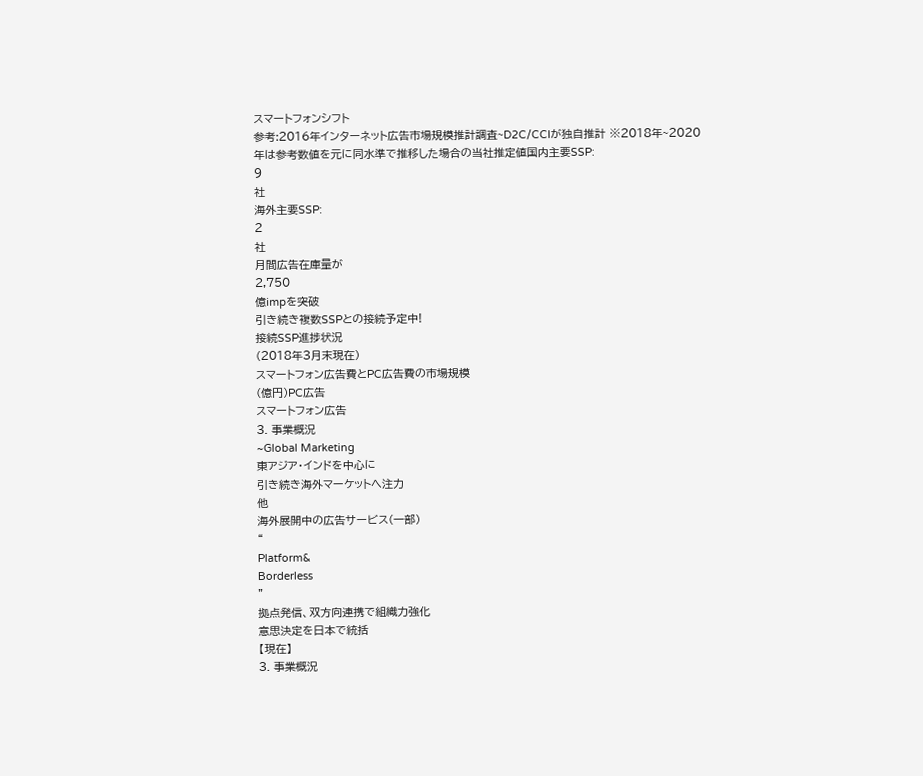スマートフォンシフト
参考:2016年インターネット広告市場規模推計調査~D2C/CCIが独自推計 ※2018年~2020年は参考数値を元に同水準で推移した場合の当社推定値国内主要SSP:
9
社
海外主要SSP:
2
社
月間広告在庫量が
2,750
億impを突破
引き続き複数SSPとの接続予定中!
接続SSP進捗状況
(2018年3月末現在)
スマートフォン広告費とPC広告費の市場規模
(億円)PC広告
スマートフォン広告
3. 事業概況
~Global Marketing
東アジア・インドを中心に
引き続き海外マーケットへ注力
他
海外展開中の広告サービス(一部)
“
Platform&
Borderless
”
拠点発信、双方向連携で組織力強化
意思決定を日本で統括
【現在】
3. 事業概況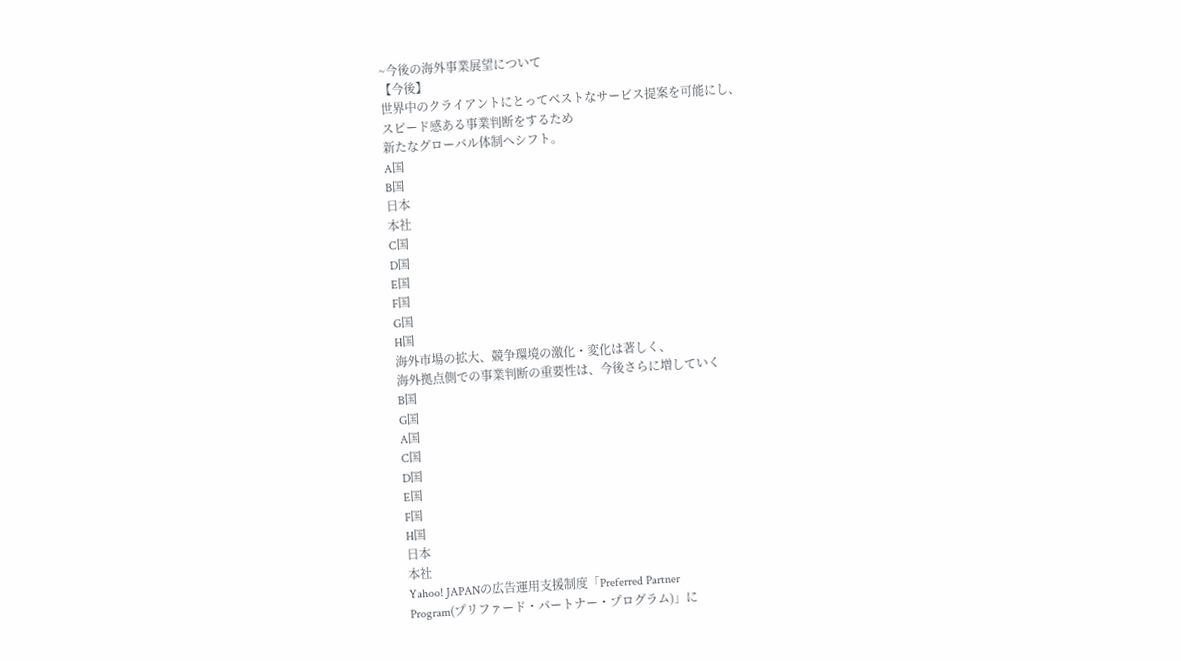~今後の海外事業展望について
【今後】
世界中のクライアントにとってベストなサービス提案を可能にし、
スピード感ある事業判断をするため
新たなグローバル体制へシフト。
A国
B国
日本
本社
C国
D国
E国
F国
G国
H国
海外市場の拡大、競争環境の激化・変化は著しく、
海外拠点側での事業判断の重要性は、今後さらに増していく
B国
G国
A国
C国
D国
E国
F国
H国
日本
本社
Yahoo! JAPANの広告運用支援制度「Preferred Partner
Program(プリファード・パートナー・プログラム)」に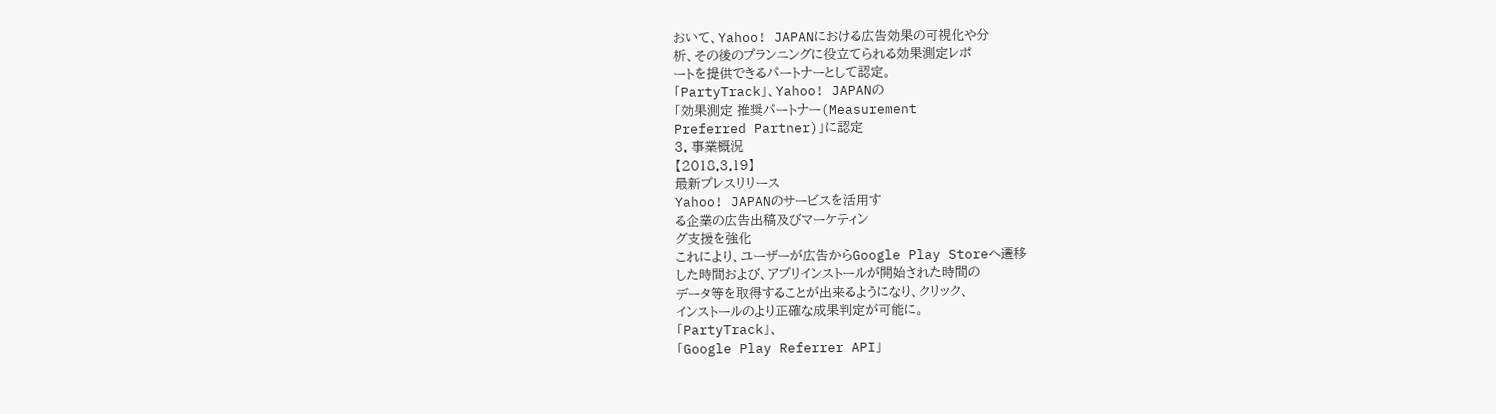おいて、Yahoo! JAPANにおける広告効果の可視化や分
析、その後のプランニングに役立てられる効果測定レポ
ートを提供できるパートナーとして認定。
「PartyTrack」、Yahoo! JAPANの
「効果測定 推奨パートナー(Measurement
Preferred Partner)」に認定
3. 事業概況
【2018.3.19】
最新プレスリリース
Yahoo! JAPANのサービスを活用す
る企業の広告出稿及びマーケティン
グ支援を強化
これにより、ユーザーが広告からGoogle Play Storeへ遷移
した時間および、アプリインストールが開始された時間の
データ等を取得することが出来るようになり、クリック、
インストールのより正確な成果判定が可能に。
「PartyTrack」、
「Google Play Referrer API」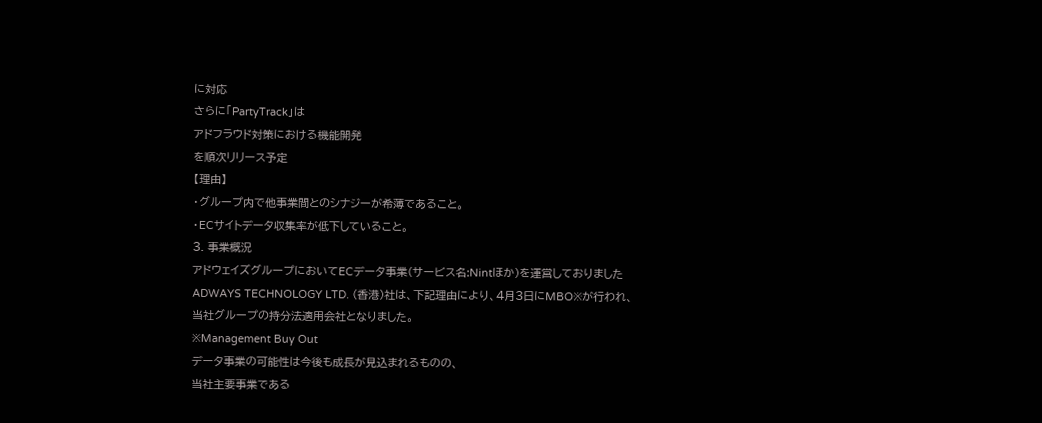に対応
さらに「PartyTrack」は
アドフラウド対策における機能開発
を順次リリース予定
【理由】
・グループ内で他事業間とのシナジーが希薄であること。
・ECサイトデータ収集率が低下していること。
3. 事業概況
アドウェイズグループにおいてECデータ事業(サービス名:Nintほか)を運営しておりました
ADWAYS TECHNOLOGY LTD. (香港)社は、下記理由により、4月3日にMBO※が行われ、
当社グループの持分法適用会社となりました。
※Management Buy Out
データ事業の可能性は今後も成長が見込まれるものの、
当社主要事業である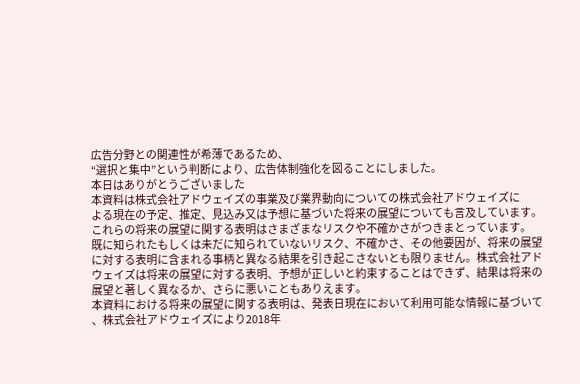広告分野との関連性が希薄であるため、
“選択と集中”という判断により、広告体制強化を図ることにしました。
本日はありがとうございました
本資料は株式会社アドウェイズの事業及び業界動向についての株式会社アドウェイズに
よる現在の予定、推定、見込み又は予想に基づいた将来の展望についても言及しています。
これらの将来の展望に関する表明はさまざまなリスクや不確かさがつきまとっています。
既に知られたもしくは未だに知られていないリスク、不確かさ、その他要因が、将来の展望
に対する表明に含まれる事柄と異なる結果を引き起こさないとも限りません。株式会社アド
ウェイズは将来の展望に対する表明、予想が正しいと約束することはできず、結果は将来の
展望と著しく異なるか、さらに悪いこともありえます。
本資料における将来の展望に関する表明は、発表日現在において利用可能な情報に基づいて
、株式会社アドウェイズにより2018年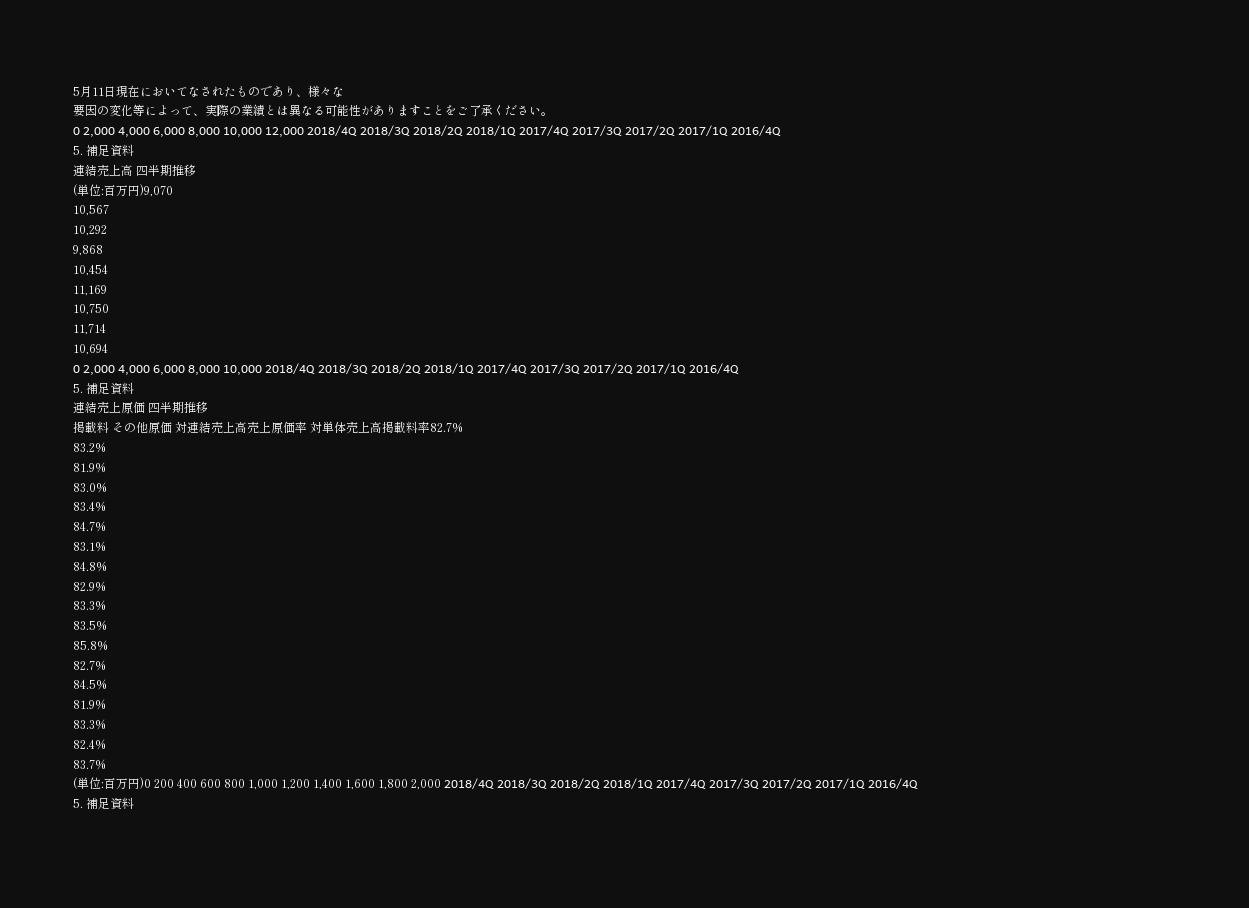5月11日現在においてなされたものであり、様々な
要因の変化等によって、実際の業績とは異なる可能性がありますことをご了承ください。
0 2,000 4,000 6,000 8,000 10,000 12,000 2018/4Q 2018/3Q 2018/2Q 2018/1Q 2017/4Q 2017/3Q 2017/2Q 2017/1Q 2016/4Q
5. 補足資料
連結売上高 四半期推移
(単位:百万円)9,070
10,567
10,292
9,868
10,454
11,169
10,750
11,714
10,694
0 2,000 4,000 6,000 8,000 10,000 2018/4Q 2018/3Q 2018/2Q 2018/1Q 2017/4Q 2017/3Q 2017/2Q 2017/1Q 2016/4Q
5. 補足資料
連結売上原価 四半期推移
掲載料 その他原価 対連結売上高売上原価率 対単体売上高掲載料率82.7%
83.2%
81.9%
83.0%
83.4%
84.7%
83.1%
84.8%
82.9%
83.3%
83.5%
85.8%
82.7%
84.5%
81.9%
83.3%
82.4%
83.7%
(単位:百万円)0 200 400 600 800 1,000 1,200 1,400 1,600 1,800 2,000 2018/4Q 2018/3Q 2018/2Q 2018/1Q 2017/4Q 2017/3Q 2017/2Q 2017/1Q 2016/4Q
5. 補足資料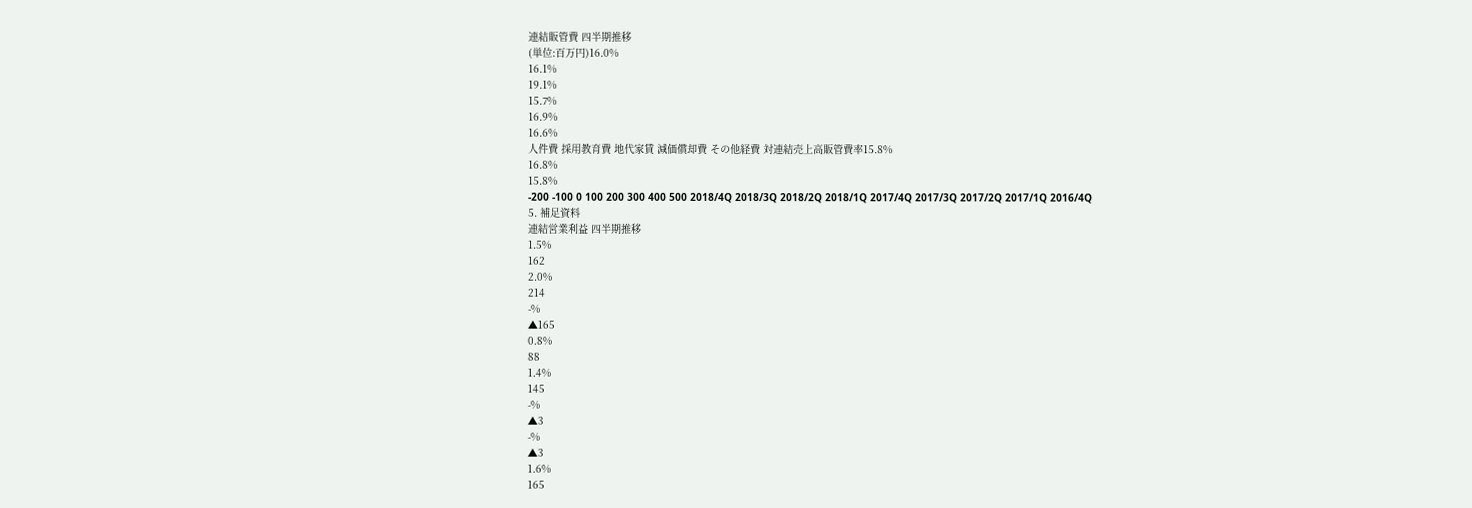連結販管費 四半期推移
(単位:百万円)16.0%
16.1%
19.1%
15.7%
16.9%
16.6%
人件費 採用教育費 地代家賃 減価償却費 その他経費 対連結売上高販管費率15.8%
16.8%
15.8%
-200 -100 0 100 200 300 400 500 2018/4Q 2018/3Q 2018/2Q 2018/1Q 2017/4Q 2017/3Q 2017/2Q 2017/1Q 2016/4Q
5. 補足資料
連結営業利益 四半期推移
1.5%
162
2.0%
214
-%
▲165
0.8%
88
1.4%
145
-%
▲3
-%
▲3
1.6%
165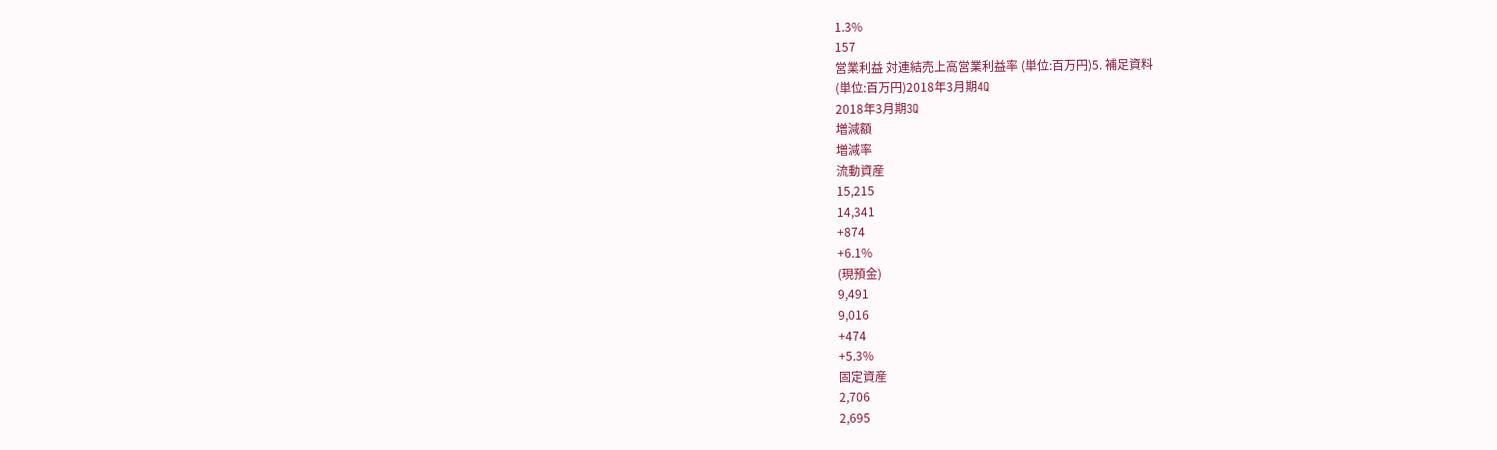1.3%
157
営業利益 対連結売上高営業利益率 (単位:百万円)5. 補足資料
(単位:百万円)2018年3月期4Q
2018年3月期3Q
増減額
増減率
流動資産
15,215
14,341
+874
+6.1%
(現預金)
9,491
9,016
+474
+5.3%
固定資産
2,706
2,695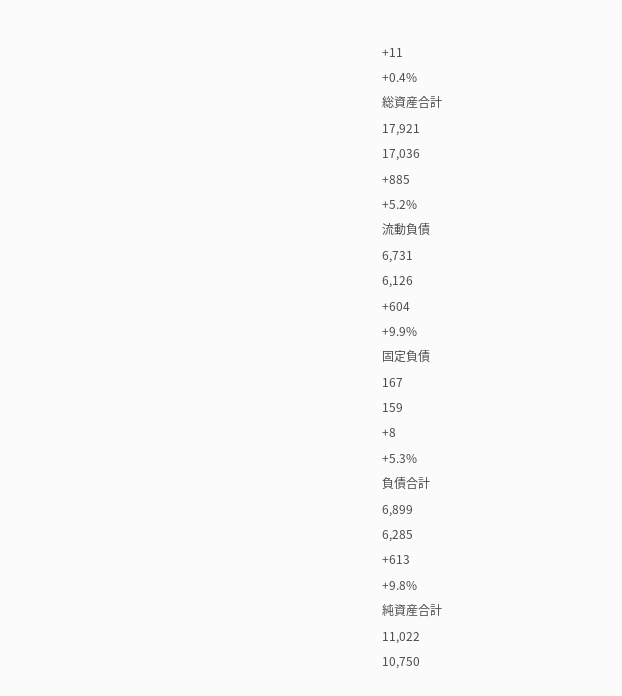+11
+0.4%
総資産合計
17,921
17,036
+885
+5.2%
流動負債
6,731
6,126
+604
+9.9%
固定負債
167
159
+8
+5.3%
負債合計
6,899
6,285
+613
+9.8%
純資産合計
11,022
10,750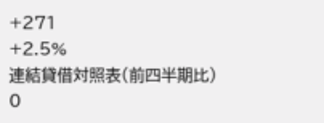+271
+2.5%
連結貸借対照表(前四半期比)
0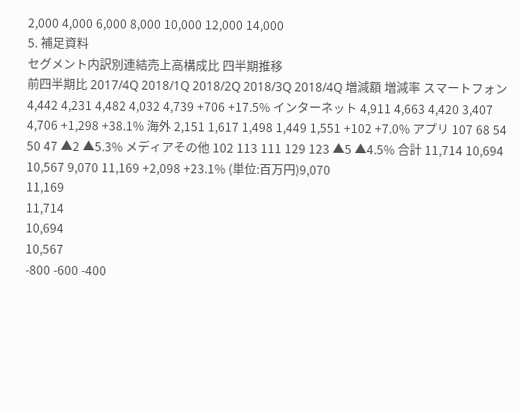2,000 4,000 6,000 8,000 10,000 12,000 14,000
5. 補足資料
セグメント内訳別連結売上高構成比 四半期推移
前四半期比 2017/4Q 2018/1Q 2018/2Q 2018/3Q 2018/4Q 増減額 増減率 スマートフォン 4,442 4,231 4,482 4,032 4,739 +706 +17.5% インターネット 4,911 4,663 4,420 3,407 4,706 +1,298 +38.1% 海外 2,151 1,617 1,498 1,449 1,551 +102 +7.0% アプリ 107 68 54 50 47 ▲2 ▲5.3% メディアその他 102 113 111 129 123 ▲5 ▲4.5% 合計 11,714 10,694 10,567 9,070 11,169 +2,098 +23.1% (単位:百万円)9,070
11,169
11,714
10,694
10,567
-800 -600 -400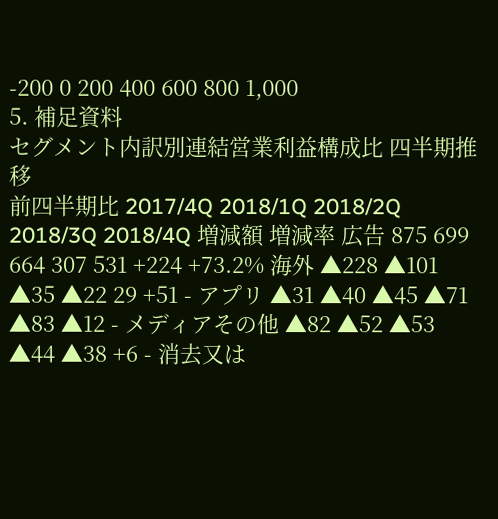-200 0 200 400 600 800 1,000
5. 補足資料
セグメント内訳別連結営業利益構成比 四半期推移
前四半期比 2017/4Q 2018/1Q 2018/2Q 2018/3Q 2018/4Q 増減額 増減率 広告 875 699 664 307 531 +224 +73.2% 海外 ▲228 ▲101 ▲35 ▲22 29 +51 - アプリ ▲31 ▲40 ▲45 ▲71 ▲83 ▲12 - メディアその他 ▲82 ▲52 ▲53 ▲44 ▲38 +6 - 消去又は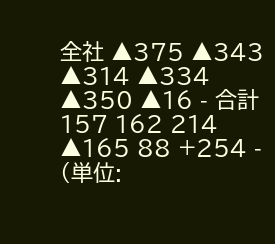全社 ▲375 ▲343 ▲314 ▲334 ▲350 ▲16 - 合計 157 162 214 ▲165 88 +254 - (単位: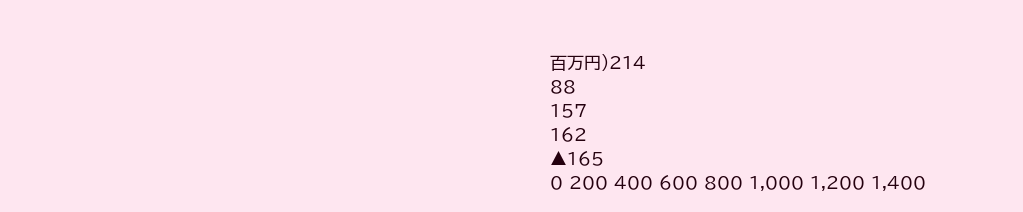百万円)214
88
157
162
▲165
0 200 400 600 800 1,000 1,200 1,400